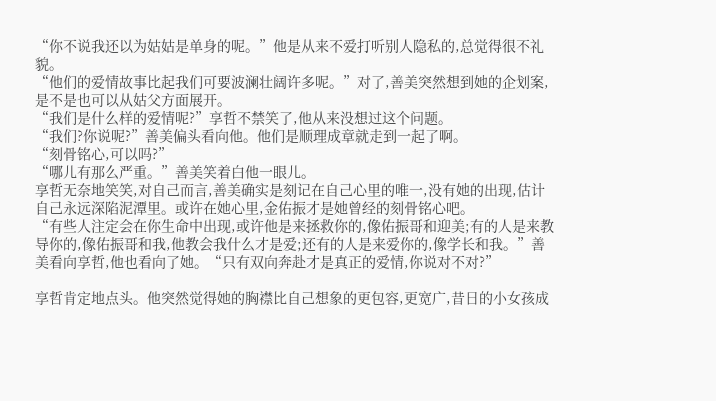“你不说我还以为姑姑是单身的呢。”他是从来不爱打听别人隐私的,总觉得很不礼貌。
“他们的爱情故事比起我们可要波澜壮阔许多呢。”对了,善美突然想到她的企划案,是不是也可以从姑父方面展开。
“我们是什么样的爱情呢?”享哲不禁笑了,他从来没想过这个问题。
“我们?你说呢?”善美偏头看向他。他们是顺理成章就走到一起了啊。
“刻骨铭心,可以吗?”
“哪儿有那么严重。”善美笑着白他一眼儿。
享哲无奈地笑笑,对自己而言,善美确实是刻记在自己心里的唯一,没有她的出现,估计自己永远深陷泥潭里。或许在她心里,金佑振才是她曾经的刻骨铭心吧。
“有些人注定会在你生命中出现,或许他是来拯救你的,像佑振哥和迎美;有的人是来教导你的,像佑振哥和我,他教会我什么才是爱;还有的人是来爱你的,像学长和我。”善美看向享哲,他也看向了她。“只有双向奔赴才是真正的爱情,你说对不对?”

享哲肯定地点头。他突然觉得她的胸襟比自己想象的更包容,更宽广,昔日的小女孩成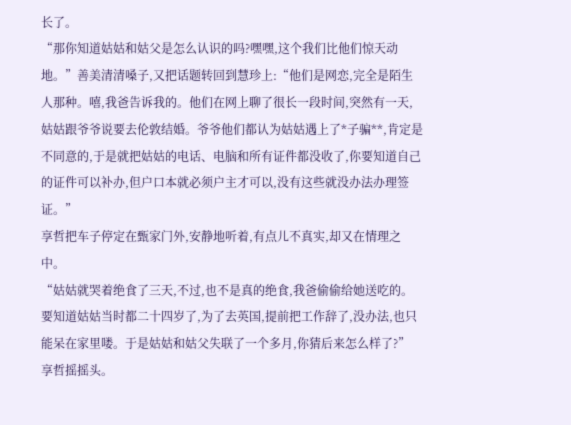长了。
“那你知道姑姑和姑父是怎么认识的吗?嘿嘿,这个我们比他们惊天动地。”善美清清嗓子,又把话题转回到慧珍上:“他们是网恋,完全是陌生人那种。嘻,我爸告诉我的。他们在网上聊了很长一段时间,突然有一天,姑姑跟爷爷说要去伦敦结婚。爷爷他们都认为姑姑遇上了*子骗**,肯定是不同意的,于是就把姑姑的电话、电脑和所有证件都没收了,你要知道自己的证件可以补办,但户口本就必须户主才可以,没有这些就没办法办理签证。”
享哲把车子停定在甄家门外,安静地听着,有点儿不真实,却又在情理之中。
“姑姑就哭着绝食了三天,不过,也不是真的绝食,我爸偷偷给她送吃的。要知道姑姑当时都二十四岁了,为了去英国,提前把工作辞了,没办法,也只能呆在家里喽。于是姑姑和姑父失联了一个多月,你猜后来怎么样了?”
享哲摇摇头。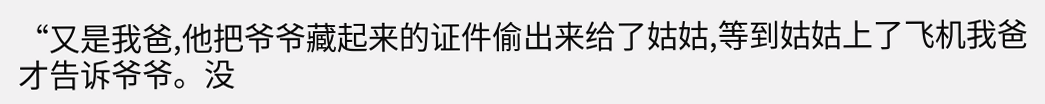“又是我爸,他把爷爷藏起来的证件偷出来给了姑姑,等到姑姑上了飞机我爸才告诉爷爷。没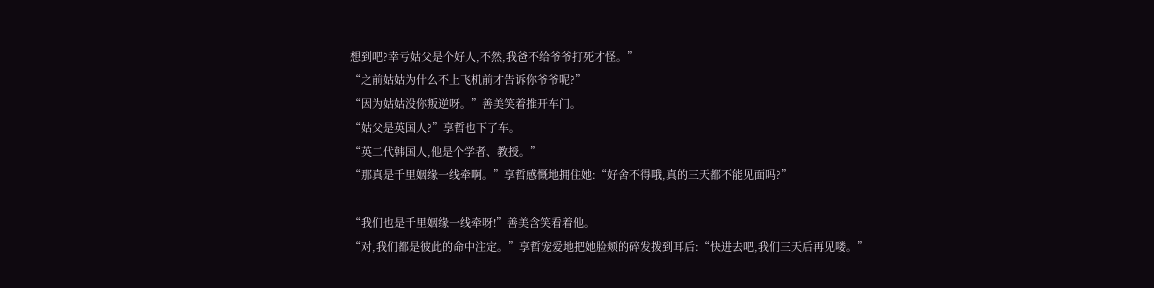想到吧?幸亏姑父是个好人,不然,我爸不给爷爷打死才怪。”
“之前姑姑为什么不上飞机前才告诉你爷爷呢?”
“因为姑姑没你叛逆呀。”善美笑着推开车门。
“姑父是英国人?”享哲也下了车。
“英二代韩国人,他是个学者、教授。”
“那真是千里姻缘一线牵啊。”享哲感慨地拥住她:“好舍不得哦,真的三天都不能见面吗?”

“我们也是千里姻缘一线牵呀!”善美含笑看着他。
“对,我们都是彼此的命中注定。”享哲宠爱地把她脸颊的碎发拨到耳后:“快进去吧,我们三天后再见喽。”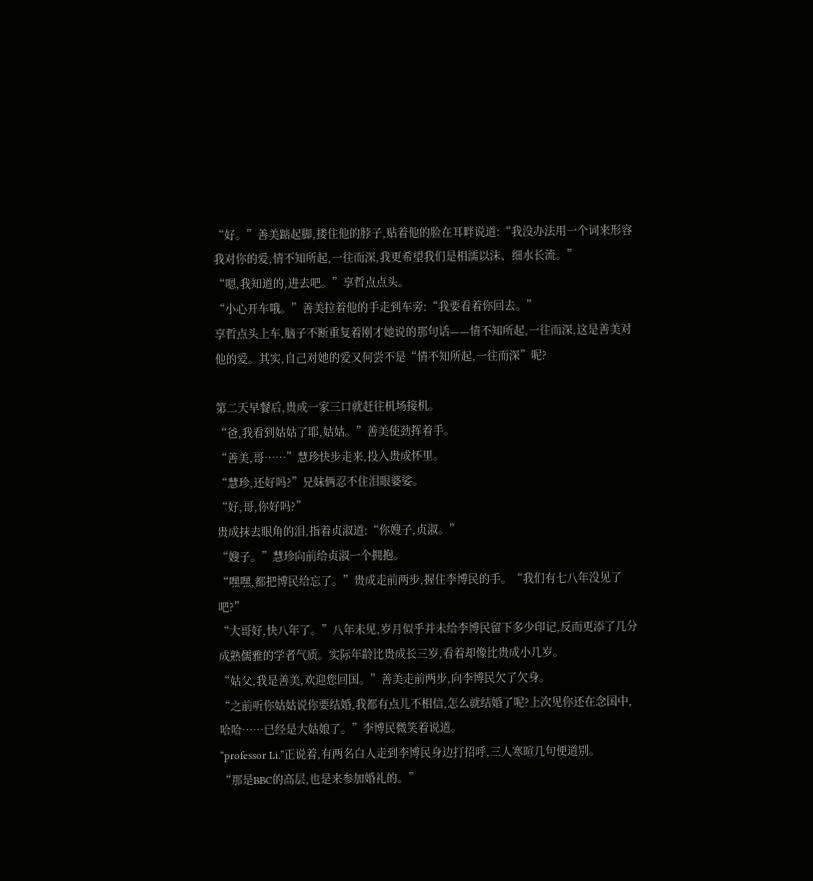“好。”善美踮起脚,搂住他的脖子,贴着他的脸在耳畔说道:“我没办法用一个词来形容我对你的爱,情不知所起,一往而深,我更希望我们是相濡以沫、细水长流。”
“嗯,我知道的,进去吧。”享哲点点头。
“小心开车哦。”善美拉着他的手走到车旁:“我要看着你回去。”
享哲点头上车,脑子不断重复着刚才她说的那句话——情不知所起,一往而深,这是善美对他的爱。其实,自己对她的爱又何尝不是“情不知所起,一往而深”呢?

第二天早餐后,贵成一家三口就赶往机场接机。
“爸,我看到姑姑了耶,姑姑。”善美使劲挥着手。
“善美,哥……”慧珍快步走来,投入贵成怀里。
“慧珍,还好吗?”兄妹俩忍不住泪眼婆娑。
“好,哥,你好吗?”
贵成抹去眼角的泪,指着贞淑道:“你嫂子,贞淑。”
“嫂子。”慧珍向前给贞淑一个拥抱。
“嘿嘿,都把博民给忘了。”贵成走前两步,握住李博民的手。“我们有七八年没见了吧?”
“大哥好,快八年了。”八年未见,岁月似乎并未给李博民留下多少印记,反而更添了几分成熟儒雅的学者气质。实际年龄比贵成长三岁,看着却像比贵成小几岁。
“姑父,我是善美,欢迎您回国。”善美走前两步,向李博民欠了欠身。
“之前听你姑姑说你要结婚,我都有点儿不相信,怎么就结婚了呢?上次见你还在念国中,哈哈……已经是大姑娘了。”李博民微笑着说道。
“professor Li.”正说着,有两名白人走到李博民身边打招呼,三人寒暄几句便道别。
“那是BBC的高层,也是来参加婚礼的。”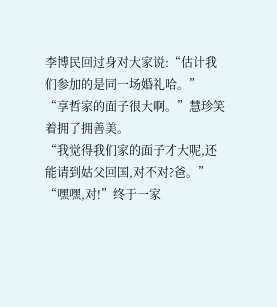李博民回过身对大家说:“估计我们参加的是同一场婚礼哈。”
“享哲家的面子很大啊。”慧珍笑着拥了拥善美。
“我觉得我们家的面子才大呢,还能请到姑父回国,对不对?爸。”
“嘿嘿,对!”终于一家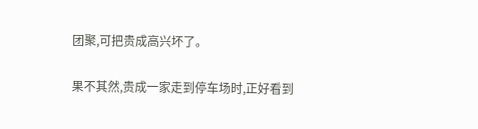团聚,可把贵成高兴坏了。

果不其然,贵成一家走到停车场时,正好看到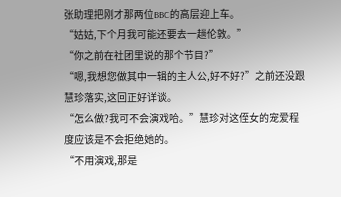张助理把刚才那两位BBC的高层迎上车。
“姑姑,下个月我可能还要去一趟伦敦。”
“你之前在社团里说的那个节目?”
“嗯,我想您做其中一辑的主人公,好不好?”之前还没跟慧珍落实,这回正好详谈。
“怎么做?我可不会演戏哈。”慧珍对这侄女的宠爱程度应该是不会拒绝她的。
“不用演戏,那是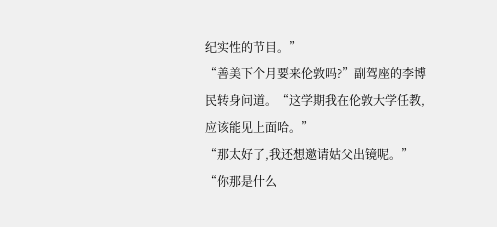纪实性的节目。”
“善美下个月要来伦敦吗?”副驾座的李博民转身问道。“这学期我在伦敦大学任教,应该能见上面哈。”
“那太好了,我还想邀请姑父出镜呢。”
“你那是什么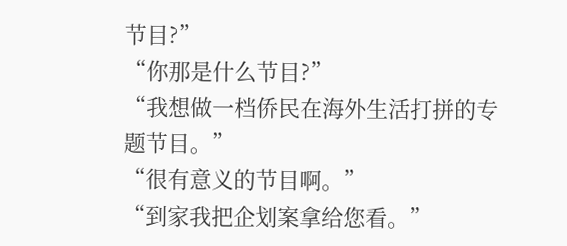节目?”
“你那是什么节目?”
“我想做一档侨民在海外生活打拼的专题节目。”
“很有意义的节目啊。”
“到家我把企划案拿给您看。”